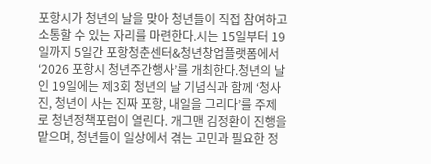포항시가 청년의 날을 맞아 청년들이 직접 참여하고 소통할 수 있는 자리를 마련한다.시는 15일부터 19일까지 5일간 포항청춘센터&청년창업플랫폼에서 ‘2026 포항시 청년주간행사’를 개최한다.청년의 날인 19일에는 제3회 청년의 날 기념식과 함께 ‘청사진, 청년이 사는 진짜 포항, 내일을 그리다’를 주제로 청년정책포럼이 열린다. 개그맨 김정환이 진행을 맡으며, 청년들이 일상에서 겪는 고민과 필요한 정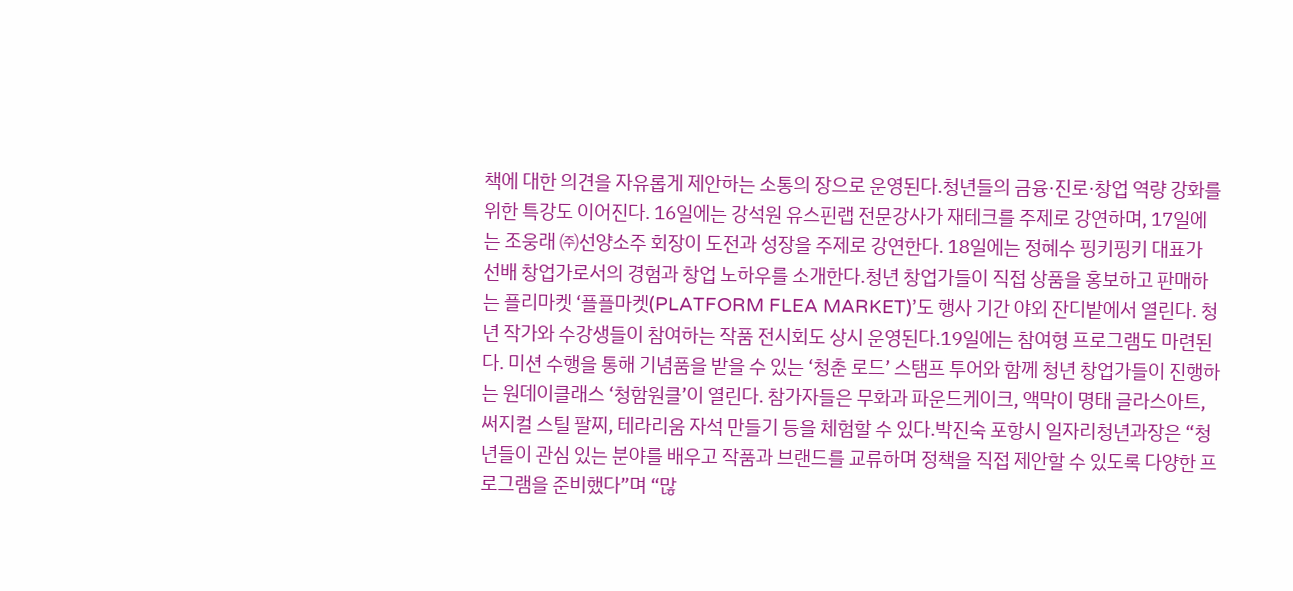책에 대한 의견을 자유롭게 제안하는 소통의 장으로 운영된다.청년들의 금융·진로·창업 역량 강화를 위한 특강도 이어진다. 16일에는 강석원 유스핀랩 전문강사가 재테크를 주제로 강연하며, 17일에는 조웅래 ㈜선양소주 회장이 도전과 성장을 주제로 강연한다. 18일에는 정혜수 핑키핑키 대표가 선배 창업가로서의 경험과 창업 노하우를 소개한다.청년 창업가들이 직접 상품을 홍보하고 판매하는 플리마켓 ‘플플마켓(PLATFORM FLEA MARKET)’도 행사 기간 야외 잔디밭에서 열린다. 청년 작가와 수강생들이 참여하는 작품 전시회도 상시 운영된다.19일에는 참여형 프로그램도 마련된다. 미션 수행을 통해 기념품을 받을 수 있는 ‘청춘 로드’ 스탬프 투어와 함께 청년 창업가들이 진행하는 원데이클래스 ‘청함원클’이 열린다. 참가자들은 무화과 파운드케이크, 액막이 명태 글라스아트, 써지컬 스틸 팔찌, 테라리움 자석 만들기 등을 체험할 수 있다.박진숙 포항시 일자리청년과장은 “청년들이 관심 있는 분야를 배우고 작품과 브랜드를 교류하며 정책을 직접 제안할 수 있도록 다양한 프로그램을 준비했다”며 “많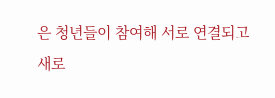은 청년들이 참여해 서로 연결되고 새로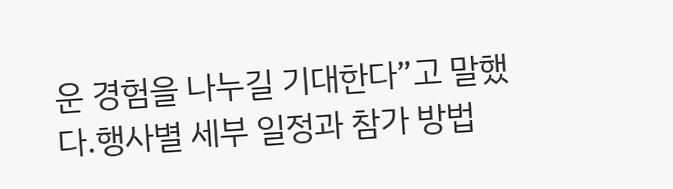운 경험을 나누길 기대한다”고 말했다.행사별 세부 일정과 참가 방법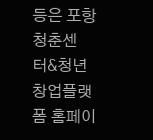등은 포항청춘센터&청년창업플랫폼 홈페이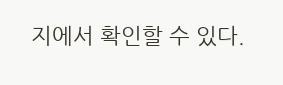지에서 확인할 수 있다.